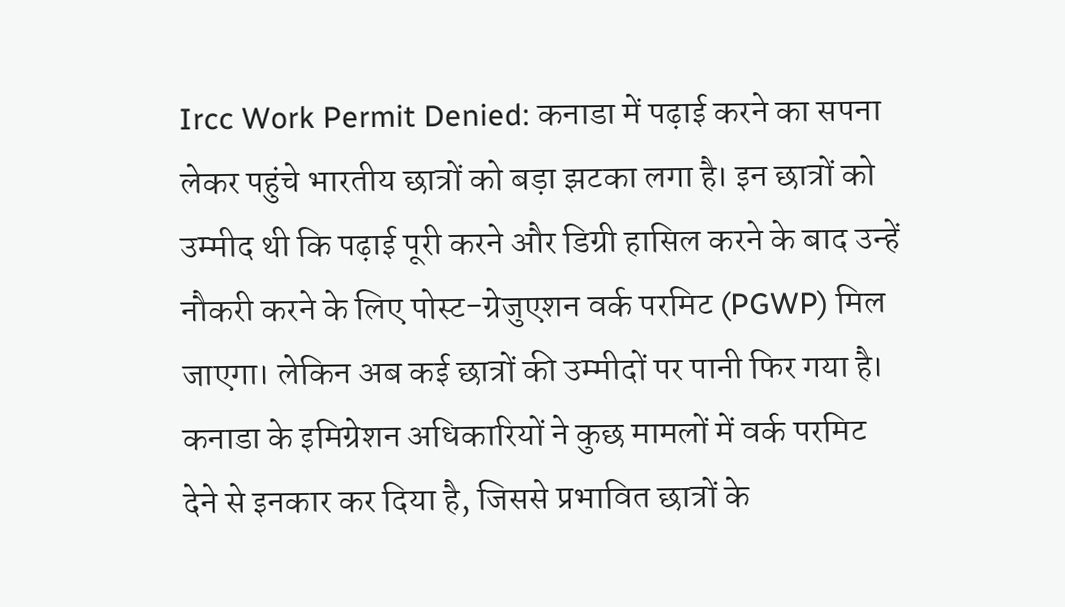Ircc Work Permit Denied: कनाडा में पढ़ाई करने का सपना लेकर पहुंचे भारतीय छात्रों को बड़ा झटका लगा है। इन छात्रों को उम्मीद थी कि पढ़ाई पूरी करने और डिग्री हासिल करने के बाद उन्हें नौकरी करने के लिए पोस्ट-ग्रेजुएशन वर्क परमिट (PGWP) मिल जाएगा। लेकिन अब कई छात्रों की उम्मीदों पर पानी फिर गया है। कनाडा के इमिग्रेशन अधिकारियों ने कुछ मामलों में वर्क परमिट देने से इनकार कर दिया है, जिससे प्रभावित छात्रों के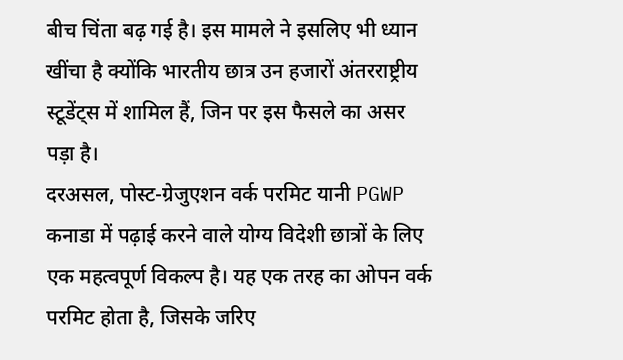बीच चिंता बढ़ गई है। इस मामले ने इसलिए भी ध्यान खींचा है क्योंकि भारतीय छात्र उन हजारों अंतरराष्ट्रीय स्टूडेंट्स में शामिल हैं, जिन पर इस फैसले का असर पड़ा है।
दरअसल, पोस्ट-ग्रेजुएशन वर्क परमिट यानी PGWP कनाडा में पढ़ाई करने वाले योग्य विदेशी छात्रों के लिए एक महत्वपूर्ण विकल्प है। यह एक तरह का ओपन वर्क परमिट होता है, जिसके जरिए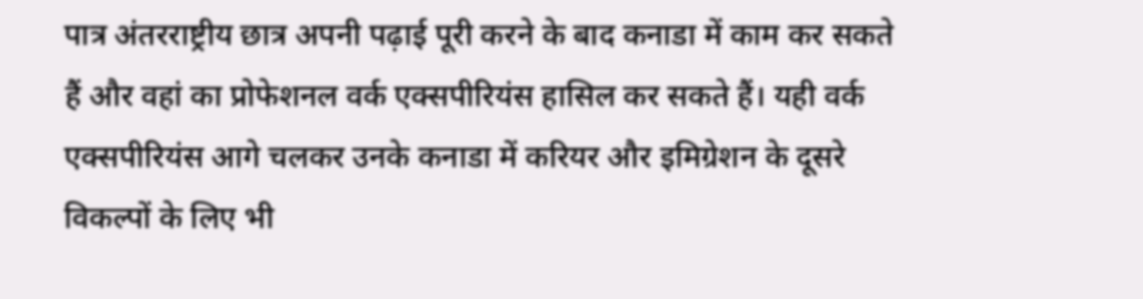पात्र अंतरराष्ट्रीय छात्र अपनी पढ़ाई पूरी करने के बाद कनाडा में काम कर सकते हैं और वहां का प्रोफेशनल वर्क एक्सपीरियंस हासिल कर सकते हैं। यही वर्क एक्सपीरियंस आगे चलकर उनके कनाडा में करियर और इमिग्रेशन के दूसरे विकल्पों के लिए भी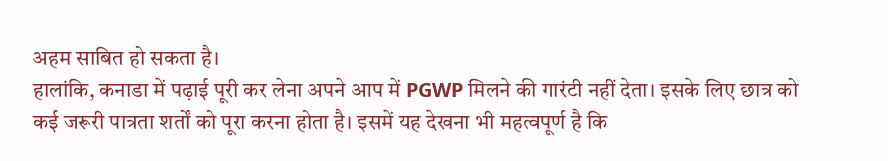अहम साबित हो सकता है।
हालांकि, कनाडा में पढ़ाई पूरी कर लेना अपने आप में PGWP मिलने की गारंटी नहीं देता। इसके लिए छात्र को कई जरूरी पात्रता शर्तों को पूरा करना होता है। इसमें यह देखना भी महत्वपूर्ण है कि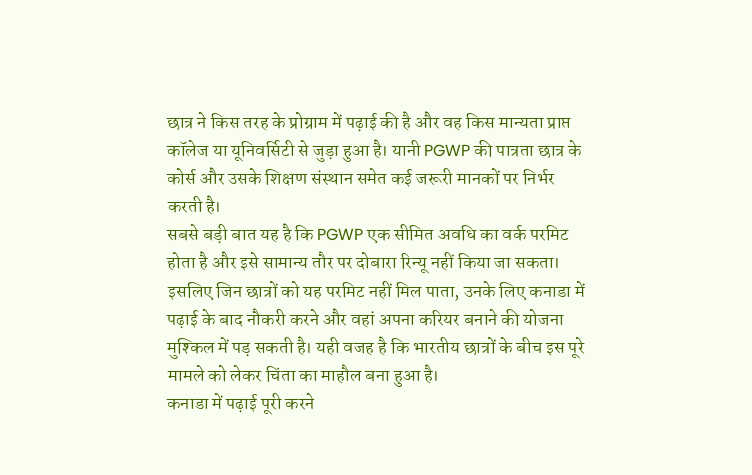छात्र ने किस तरह के प्रोग्राम में पढ़ाई की है और वह किस मान्यता प्राप्त कॉलेज या यूनिवर्सिटी से जुड़ा हुआ है। यानी PGWP की पात्रता छात्र के कोर्स और उसके शिक्षण संस्थान समेत कई जरूरी मानकों पर निर्भर करती है।
सबसे बड़ी बात यह है कि PGWP एक सीमित अवधि का वर्क परमिट होता है और इसे सामान्य तौर पर दोबारा रिन्यू नहीं किया जा सकता। इसलिए जिन छात्रों को यह परमिट नहीं मिल पाता, उनके लिए कनाडा में पढ़ाई के बाद नौकरी करने और वहां अपना करियर बनाने की योजना मुश्किल में पड़ सकती है। यही वजह है कि भारतीय छात्रों के बीच इस पूरे मामले को लेकर चिंता का माहौल बना हुआ है।
कनाडा में पढ़ाई पूरी करने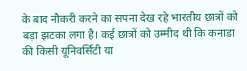के बाद नौकरी करने का सपना देख रहे भारतीय छात्रों को बड़ा झटका लगा है। कई छात्रों को उम्मीद थी कि कनाडा की किसी यूनिवर्सिटी या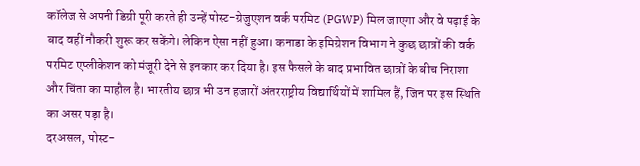कॉलेज से अपनी डिग्री पूरी करते ही उन्हें पोस्ट-ग्रेजुएशन वर्क परमिट (PGWP) मिल जाएगा और वे पढ़ाई के बाद वहीं नौकरी शुरू कर सकेंगे। लेकिन ऐसा नहीं हुआ। कनाडा के इमिग्रेशन विभाग ने कुछ छात्रों की वर्क परमिट एप्लीकेशन को मंजूरी देने से इनकार कर दिया है। इस फैसले के बाद प्रभावित छात्रों के बीच निराशा और चिंता का माहौल है। भारतीय छात्र भी उन हजारों अंतरराष्ट्रीय विद्यार्थियों में शामिल हैं, जिन पर इस स्थिति का असर पड़ा है।
दरअसल, पोस्ट-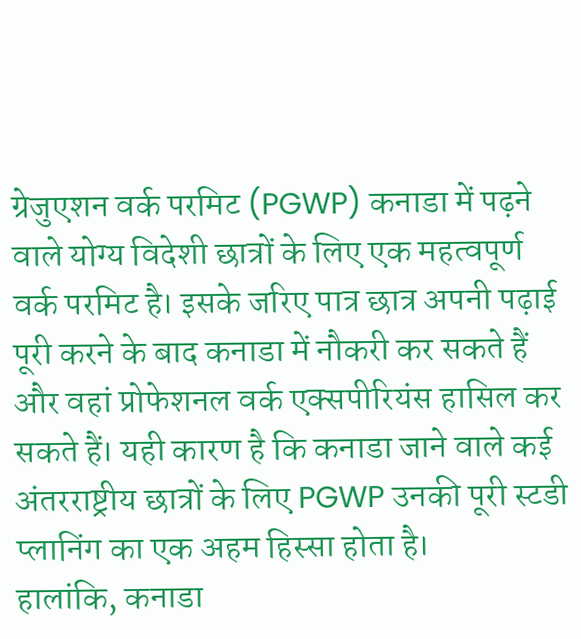ग्रेजुएशन वर्क परमिट (PGWP) कनाडा में पढ़ने वाले योग्य विदेशी छात्रों के लिए एक महत्वपूर्ण वर्क परमिट है। इसके जरिए पात्र छात्र अपनी पढ़ाई पूरी करने के बाद कनाडा में नौकरी कर सकते हैं और वहां प्रोफेशनल वर्क एक्सपीरियंस हासिल कर सकते हैं। यही कारण है कि कनाडा जाने वाले कई अंतरराष्ट्रीय छात्रों के लिए PGWP उनकी पूरी स्टडी प्लानिंग का एक अहम हिस्सा होता है।
हालांकि, कनाडा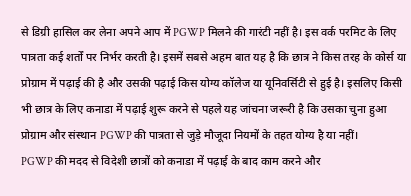से डिग्री हासिल कर लेना अपने आप में PGWP मिलने की गारंटी नहीं है। इस वर्क परमिट के लिए पात्रता कई शर्तों पर निर्भर करती है। इसमें सबसे अहम बात यह है कि छात्र ने किस तरह के कोर्स या प्रोग्राम में पढ़ाई की है और उसकी पढ़ाई किस योग्य कॉलेज या यूनिवर्सिटी से हुई है। इसलिए किसी भी छात्र के लिए कनाडा में पढ़ाई शुरू करने से पहले यह जांचना जरूरी है कि उसका चुना हुआ प्रोग्राम और संस्थान PGWP की पात्रता से जुड़े मौजूदा नियमों के तहत योग्य है या नहीं।
PGWP की मदद से विदेशी छात्रों को कनाडा में पढ़ाई के बाद काम करने और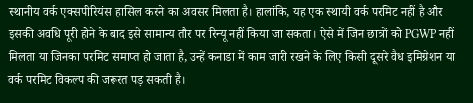स्थानीय वर्क एक्सपीरियंस हासिल करने का अवसर मिलता है। हालांकि, यह एक स्थायी वर्क परमिट नहीं है और इसकी अवधि पूरी होने के बाद इसे सामान्य तौर पर रिन्यू नहीं किया जा सकता। ऐसे में जिन छात्रों को PGWP नहीं मिलता या जिनका परमिट समाप्त हो जाता है, उन्हें कनाडा में काम जारी रखने के लिए किसी दूसरे वैध इमिग्रेशन या वर्क परमिट विकल्प की जरूरत पड़ सकती है।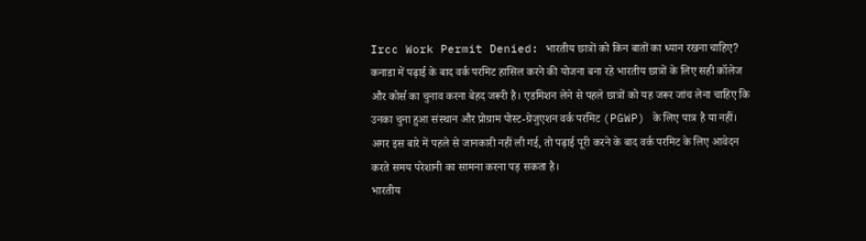Ircc Work Permit Denied: भारतीय छात्रों को किन बातों का ध्यान रखना चाहिए?
कनाडा में पढ़ाई के बाद वर्क परमिट हासिल करने की योजना बना रहे भारतीय छात्रों के लिए सही कॉलेज और कोर्स का चुनाव करना बेहद जरूरी है। एडमिशन लेने से पहले छात्रों को यह जरूर जांच लेना चाहिए कि उनका चुना हुआ संस्थान और प्रोग्राम पोस्ट-ग्रेजुएशन वर्क परमिट (PGWP) के लिए पात्र है या नहीं। अगर इस बारे में पहले से जानकारी नहीं ली गई, तो पढ़ाई पूरी करने के बाद वर्क परमिट के लिए आवेदन करते समय परेशानी का सामना करना पड़ सकता है।
भारतीय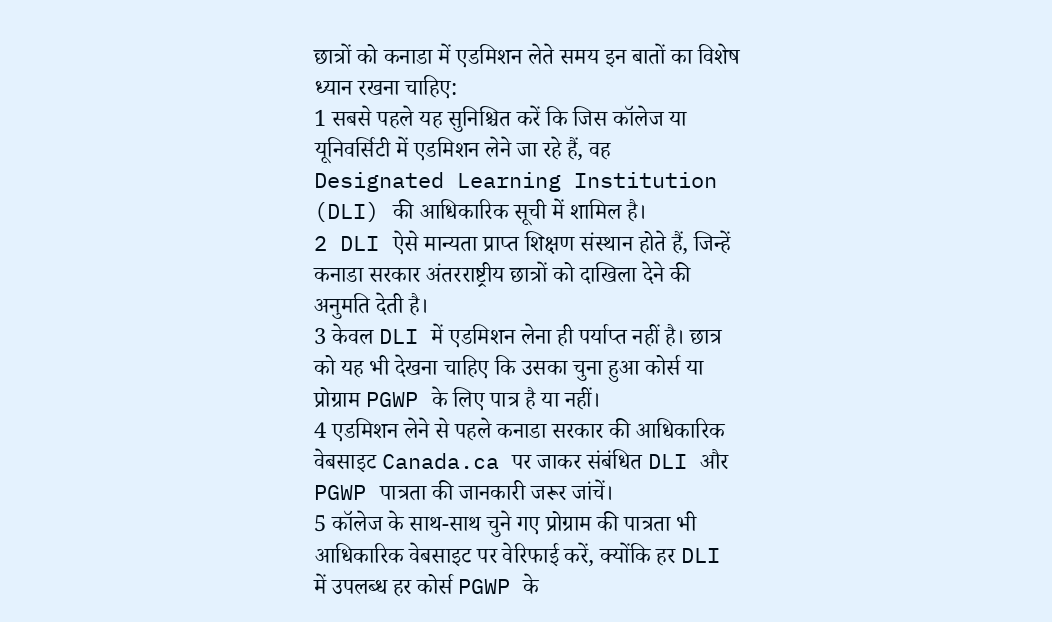छात्रों को कनाडा में एडमिशन लेते समय इन बातों का विशेष ध्यान रखना चाहिए:
1 सबसे पहले यह सुनिश्चित करें कि जिस कॉलेज या यूनिवर्सिटी में एडमिशन लेने जा रहे हैं, वह Designated Learning Institution (DLI) की आधिकारिक सूची में शामिल है।
2 DLI ऐसे मान्यता प्राप्त शिक्षण संस्थान होते हैं, जिन्हें कनाडा सरकार अंतरराष्ट्रीय छात्रों को दाखिला देने की अनुमति देती है।
3 केवल DLI में एडमिशन लेना ही पर्याप्त नहीं है। छात्र को यह भी देखना चाहिए कि उसका चुना हुआ कोर्स या प्रोग्राम PGWP के लिए पात्र है या नहीं।
4 एडमिशन लेने से पहले कनाडा सरकार की आधिकारिक वेबसाइट Canada.ca पर जाकर संबंधित DLI और PGWP पात्रता की जानकारी जरूर जांचें।
5 कॉलेज के साथ-साथ चुने गए प्रोग्राम की पात्रता भी आधिकारिक वेबसाइट पर वेरिफाई करें, क्योंकि हर DLI में उपलब्ध हर कोर्स PGWP के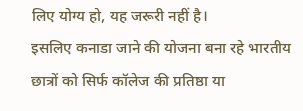लिए योग्य हो, यह जरूरी नहीं है।
इसलिए कनाडा जाने की योजना बना रहे भारतीय छात्रों को सिर्फ कॉलेज की प्रतिष्ठा या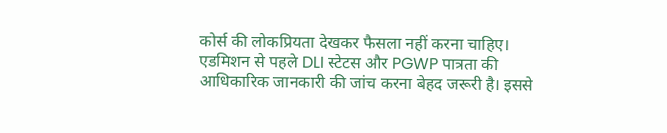कोर्स की लोकप्रियता देखकर फैसला नहीं करना चाहिए। एडमिशन से पहले DLI स्टेटस और PGWP पात्रता की आधिकारिक जानकारी की जांच करना बेहद जरूरी है। इससे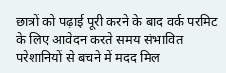छात्रों को पढ़ाई पूरी करने के बाद वर्क परमिट के लिए आवेदन करते समय संभावित परेशानियों से बचने में मदद मिल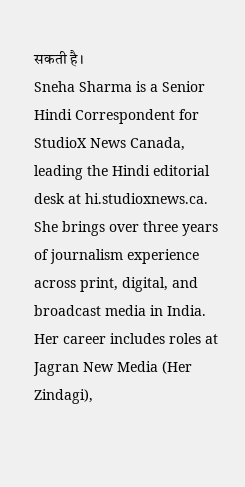सकती है।
Sneha Sharma is a Senior Hindi Correspondent for StudioX News Canada, leading the Hindi editorial desk at hi.studioxnews.ca. She brings over three years of journalism experience across print, digital, and broadcast media in India. Her career includes roles at Jagran New Media (Her Zindagi),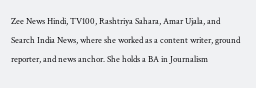Zee News Hindi, TV100, Rashtriya Sahara, Amar Ujala, and Search India News, where she worked as a content writer, ground reporter, and news anchor. She holds a BA in Journalism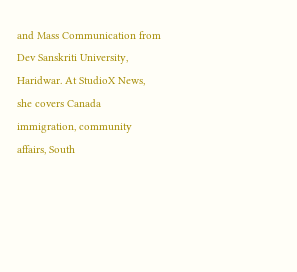and Mass Communication from Dev Sanskriti University, Haridwar. At StudioX News, she covers Canada immigration, community affairs, South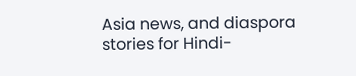Asia news, and diaspora stories for Hindi-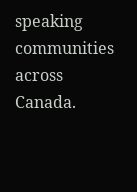speaking communities across Canada.